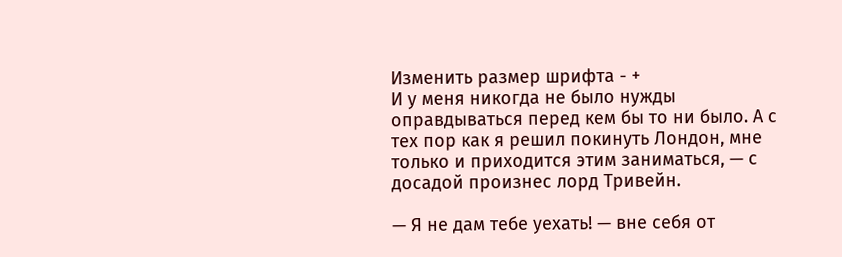Изменить размер шрифта - +
И у меня никогда не было нужды оправдываться перед кем бы то ни было. А с тех пор как я решил покинуть Лондон, мне только и приходится этим заниматься, — с досадой произнес лорд Тривейн.

— Я не дам тебе уехать! — вне себя от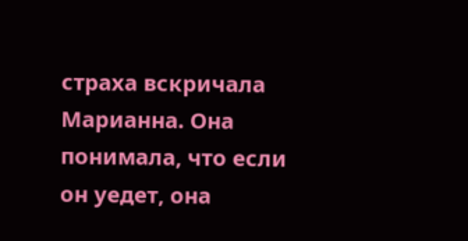страха вскричала Марианна. Она понимала, что если он уедет, она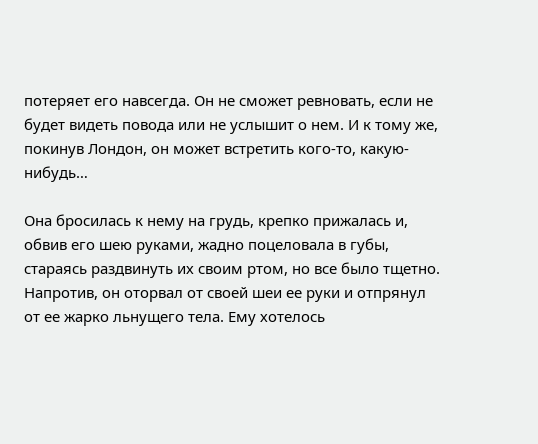потеряет его навсегда. Он не сможет ревновать, если не будет видеть повода или не услышит о нем. И к тому же, покинув Лондон, он может встретить кого-то, какую-нибудь…

Она бросилась к нему на грудь, крепко прижалась и, обвив его шею руками, жадно поцеловала в губы, стараясь раздвинуть их своим ртом, но все было тщетно. Напротив, он оторвал от своей шеи ее руки и отпрянул от ее жарко льнущего тела. Ему хотелось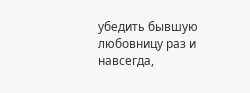убедить бывшую любовницу раз и навсегда,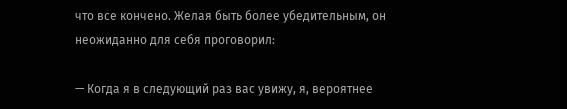что все кончено. Желая быть более убедительным, он неожиданно для себя проговорил:

— Когда я в следующий раз вас увижу, я, вероятнее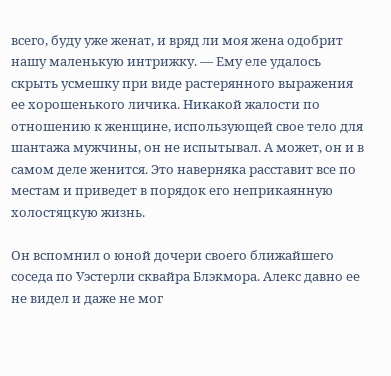всего, буду уже женат, и вряд ли моя жена одобрит нашу маленькую интрижку. — Ему еле удалось скрыть усмешку при виде растерянного выражения ее хорошенького личика. Никакой жалости по отношению к женщине, использующей свое тело для шантажа мужчины, он не испытывал. А может, он и в самом деле женится. Это наверняка расставит все по местам и приведет в порядок его неприкаянную холостяцкую жизнь.

Он вспомнил о юной дочери своего ближайшего соседа по Уэстерли сквайра Блэкмора. Алекс давно ее не видел и даже не мог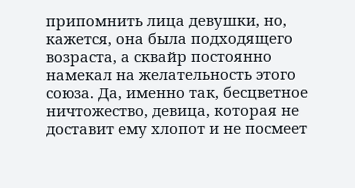припомнить лица девушки, но, кажется, она была подходящего возраста, а сквайр постоянно намекал на желательность этого союза. Да, именно так, бесцветное ничтожество, девица, которая не доставит ему хлопот и не посмеет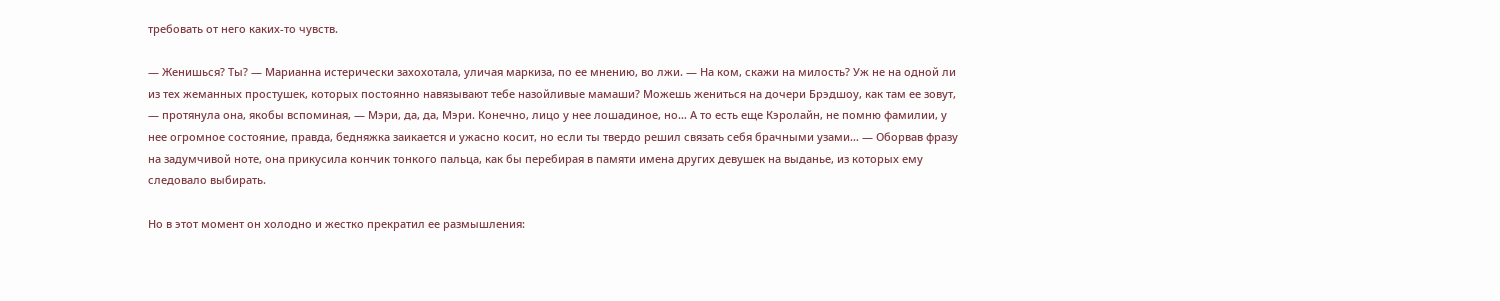требовать от него каких-то чувств.

— Женишься? Ты? — Марианна истерически захохотала, уличая маркиза, по ее мнению, во лжи. — На ком, скажи на милость? Уж не на одной ли из тех жеманных простушек, которых постоянно навязывают тебе назойливые мамаши? Можешь жениться на дочери Брэдшоу, как там ее зовут, — протянула она, якобы вспоминая, — Мэри, да, да, Мэри. Конечно, лицо у нее лошадиное, но… А то есть еще Кэролайн, не помню фамилии, у нее огромное состояние, правда, бедняжка заикается и ужасно косит, но если ты твердо решил связать себя брачными узами… — Оборвав фразу на задумчивой ноте, она прикусила кончик тонкого пальца, как бы перебирая в памяти имена других девушек на выданье, из которых ему следовало выбирать.

Но в этот момент он холодно и жестко прекратил ее размышления: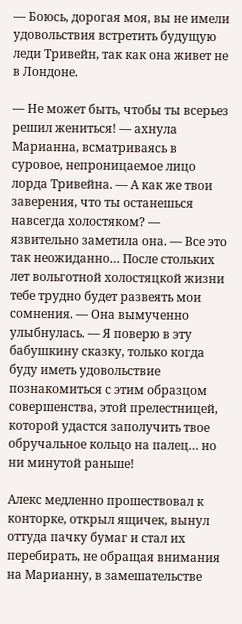— Боюсь, дорогая моя, вы не имели удовольствия встретить будущую леди Тривейн, так как она живет не в Лондоне.

— Не может быть, чтобы ты всерьез решил жениться! — ахнула Марианна, всматриваясь в суровое, непроницаемое лицо лорда Тривейна. — А как же твои заверения, что ты останешься навсегда холостяком? — язвительно заметила она. — Все это так неожиданно… После стольких лет вольготной холостяцкой жизни тебе трудно будет развеять мои сомнения. — Она вымученно улыбнулась. — Я поверю в эту бабушкину сказку, только когда буду иметь удовольствие познакомиться с этим образцом совершенства, этой прелестницей, которой удастся заполучить твое обручальное кольцо на палец… но ни минутой раньше!

Алекс медленно прошествовал к конторке, открыл ящичек, вынул оттуда пачку бумаг и стал их перебирать, не обращая внимания на Марианну, в замешательстве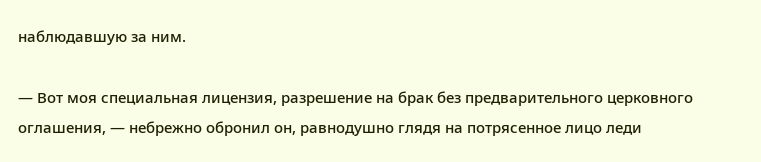наблюдавшую за ним.

— Вот моя специальная лицензия, разрешение на брак без предварительного церковного оглашения, — небрежно обронил он, равнодушно глядя на потрясенное лицо леди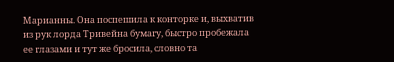Марианны. Она поспешила к конторке и, выхватив из рук лорда Тривейна бумагу, быстро пробежала ее глазами и тут же бросила, словно та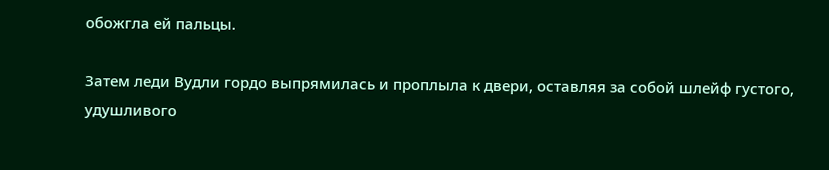обожгла ей пальцы.

Затем леди Вудли гордо выпрямилась и проплыла к двери, оставляя за собой шлейф густого, удушливого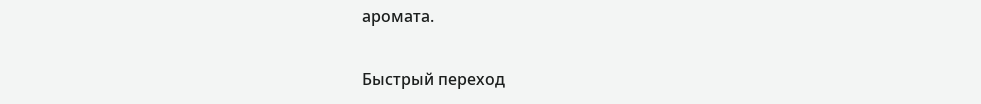аромата.

Быстрый переход